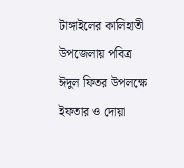টাঙ্গাইলের কালিহাতী উপজেলায় পবিত্র ঈদুল ফিতর উপলক্ষে ইফতার ও দোয়া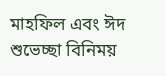মাহফিল এবং ঈদ শুভেচ্ছা বিনিময়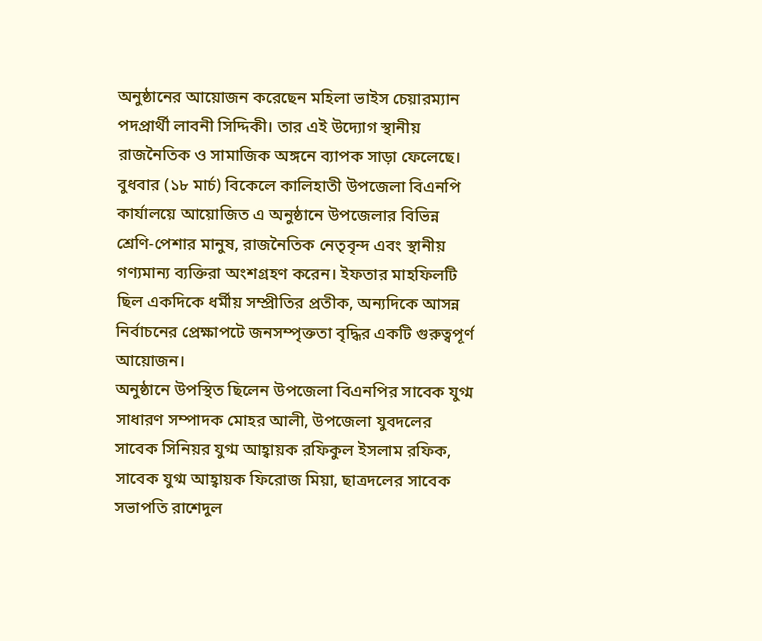অনুষ্ঠানের আয়োজন করেছেন মহিলা ভাইস চেয়ারম্যান পদপ্রার্থী লাবনী সিদ্দিকী। তার এই উদ্যোগ স্থানীয় রাজনৈতিক ও সামাজিক অঙ্গনে ব্যাপক সাড়া ফেলেছে।
বুধবার (১৮ মার্চ) বিকেলে কালিহাতী উপজেলা বিএনপি কার্যালয়ে আয়োজিত এ অনুষ্ঠানে উপজেলার বিভিন্ন শ্রেণি-পেশার মানুষ, রাজনৈতিক নেতৃবৃন্দ এবং স্থানীয় গণ্যমান্য ব্যক্তিরা অংশগ্রহণ করেন। ইফতার মাহফিলটি ছিল একদিকে ধর্মীয় সম্প্রীতির প্রতীক, অন্যদিকে আসন্ন নির্বাচনের প্রেক্ষাপটে জনসম্পৃক্ততা বৃদ্ধির একটি গুরুত্বপূর্ণ আয়োজন।
অনুষ্ঠানে উপস্থিত ছিলেন উপজেলা বিএনপির সাবেক যুগ্ম সাধারণ সম্পাদক মোহর আলী, উপজেলা যুবদলের সাবেক সিনিয়র যুগ্ম আহ্বায়ক রফিকুল ইসলাম রফিক, সাবেক যুগ্ম আহ্বায়ক ফিরোজ মিয়া, ছাত্রদলের সাবেক সভাপতি রাশেদুল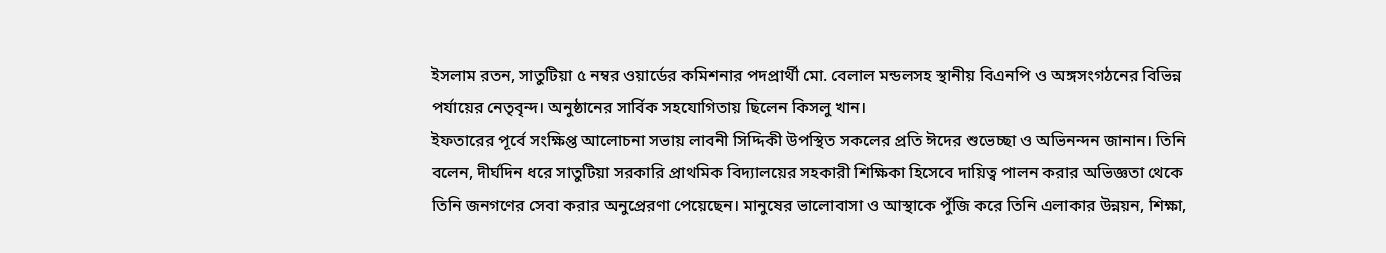ইসলাম রতন, সাতুটিয়া ৫ নম্বর ওয়ার্ডের কমিশনার পদপ্রার্থী মো. বেলাল মন্ডলসহ স্থানীয় বিএনপি ও অঙ্গসংগঠনের বিভিন্ন পর্যায়ের নেতৃবৃন্দ। অনুষ্ঠানের সার্বিক সহযোগিতায় ছিলেন কিসলু খান।
ইফতারের পূর্বে সংক্ষিপ্ত আলোচনা সভায় লাবনী সিদ্দিকী উপস্থিত সকলের প্রতি ঈদের শুভেচ্ছা ও অভিনন্দন জানান। তিনি বলেন, দীর্ঘদিন ধরে সাতুটিয়া সরকারি প্রাথমিক বিদ্যালয়ের সহকারী শিক্ষিকা হিসেবে দায়িত্ব পালন করার অভিজ্ঞতা থেকে তিনি জনগণের সেবা করার অনুপ্রেরণা পেয়েছেন। মানুষের ভালোবাসা ও আস্থাকে পুঁজি করে তিনি এলাকার উন্নয়ন, শিক্ষা,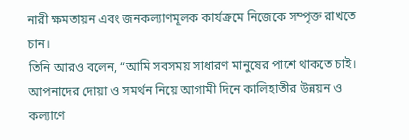নারী ক্ষমতায়ন এবং জনকল্যাণমূলক কার্যক্রমে নিজেকে সম্পৃক্ত রাখতে চান।
তিনি আরও বলেন, “আমি সবসময় সাধারণ মানুষের পাশে থাকতে চাই। আপনাদের দোয়া ও সমর্থন নিয়ে আগামী দিনে কালিহাতীর উন্নয়ন ও কল্যাণে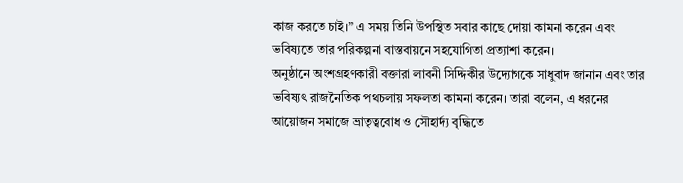কাজ করতে চাই।” এ সময় তিনি উপস্থিত সবার কাছে দোয়া কামনা করেন এবং ভবিষ্যতে তার পরিকল্পনা বাস্তবায়নে সহযোগিতা প্রত্যাশা করেন।
অনুষ্ঠানে অংশগ্রহণকারী বক্তারা লাবনী সিদ্দিকীর উদ্যোগকে সাধুবাদ জানান এবং তার ভবিষ্যৎ রাজনৈতিক পথচলায় সফলতা কামনা করেন। তারা বলেন, এ ধরনের আয়োজন সমাজে ভ্রাতৃত্ববোধ ও সৌহার্দ্য বৃদ্ধিতে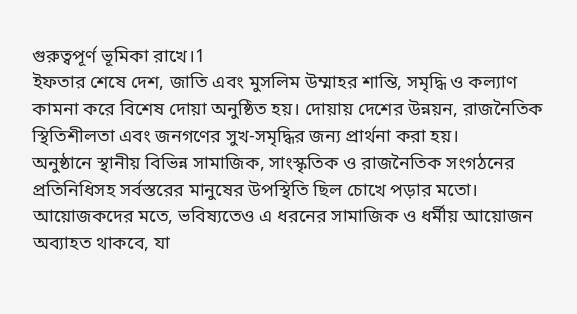গুরুত্বপূর্ণ ভূমিকা রাখে।1
ইফতার শেষে দেশ, জাতি এবং মুসলিম উম্মাহর শান্তি, সমৃদ্ধি ও কল্যাণ কামনা করে বিশেষ দোয়া অনুষ্ঠিত হয়। দোয়ায় দেশের উন্নয়ন, রাজনৈতিক স্থিতিশীলতা এবং জনগণের সুখ-সমৃদ্ধির জন্য প্রার্থনা করা হয়।
অনুষ্ঠানে স্থানীয় বিভিন্ন সামাজিক, সাংস্কৃতিক ও রাজনৈতিক সংগঠনের প্রতিনিধিসহ সর্বস্তরের মানুষের উপস্থিতি ছিল চোখে পড়ার মতো। আয়োজকদের মতে, ভবিষ্যতেও এ ধরনের সামাজিক ও ধর্মীয় আয়োজন অব্যাহত থাকবে, যা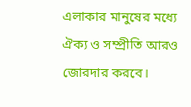এলাকার মানুষের মধ্যে ঐক্য ও সম্প্রীতি আরও জোরদার করবে।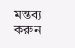মন্তব্য করুন